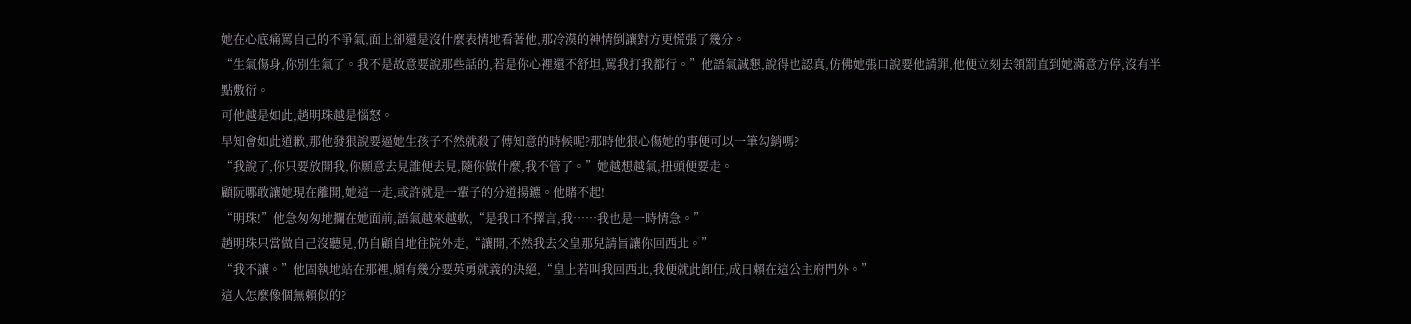她在心底痛罵自己的不爭氣,面上卻還是沒什麼表情地看著他,那冷漠的神情倒讓對方更慌張了幾分。
“生氣傷身,你別生氣了。我不是故意要說那些話的,若是你心裡還不舒坦,罵我打我都行。”他語氣誠懇,說得也認真,仿佛她張口說要他請罪,他便立刻去領罰直到她滿意方停,沒有半點敷衍。
可他越是如此,趙明珠越是惱怒。
早知會如此道歉,那他發狠說要逼她生孩子不然就殺了傅知意的時候呢?那時他狠心傷她的事便可以一筆勾銷嗎?
“我說了,你只要放開我,你願意去見誰便去見,隨你做什麼,我不管了。”她越想越氣,扭頭便要走。
顧阮哪敢讓她現在離開,她這一走,或許就是一輩子的分道揚鑣。他賭不起!
“明珠!”他急匆匆地攔在她面前,語氣越來越軟,“是我口不擇言,我……我也是一時情急。”
趙明珠只當做自己沒聽見,仍自顧自地往院外走,“讓開,不然我去父皇那兒請旨讓你回西北。”
“我不讓。”他固執地站在那裡,頗有幾分要英勇就義的決絕,“皇上若叫我回西北,我便就此卸任,成日賴在這公主府門外。”
這人怎麼像個無賴似的?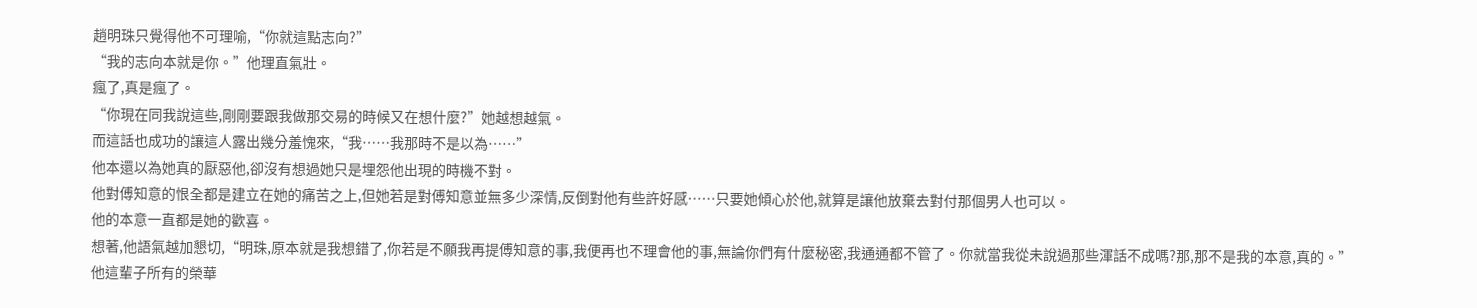趙明珠只覺得他不可理喻,“你就這點志向?”
“我的志向本就是你。”他理直氣壯。
瘋了,真是瘋了。
“你現在同我說這些,剛剛要跟我做那交易的時候又在想什麼?”她越想越氣。
而這話也成功的讓這人露出幾分羞愧來,“我……我那時不是以為……”
他本還以為她真的厭惡他,卻沒有想過她只是埋怨他出現的時機不對。
他對傅知意的恨全都是建立在她的痛苦之上,但她若是對傅知意並無多少深情,反倒對他有些許好感……只要她傾心於他,就算是讓他放棄去對付那個男人也可以。
他的本意一直都是她的歡喜。
想著,他語氣越加懇切,“明珠,原本就是我想錯了,你若是不願我再提傅知意的事,我便再也不理會他的事,無論你們有什麼秘密,我通通都不管了。你就當我從未說過那些渾話不成嗎?那,那不是我的本意,真的。”
他這輩子所有的榮華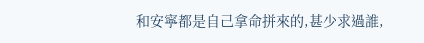和安寧都是自己拿命拼來的,甚少求過誰,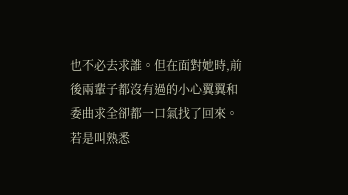也不必去求誰。但在面對她時,前後兩輩子都沒有過的小心翼翼和委曲求全卻都一口氣找了回來。
若是叫熟悉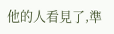他的人看見了,準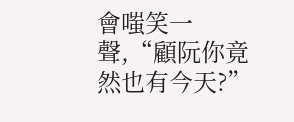會嗤笑一聲,“顧阮你竟然也有今天?”